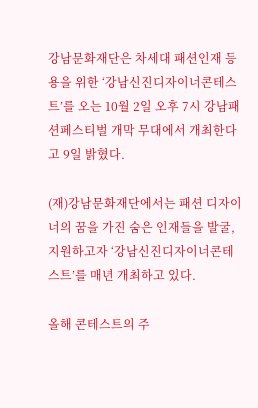강남문화재단은 차세대 패션인재 등용을 위한 ‘강남신진디자이너콘테스트’를 오는 10월 2일 오후 7시 강남패션페스티벌 개막 무대에서 개최한다고 9일 밝혔다.

(재)강남문화재단에서는 패션 디자이너의 꿈을 가진 숨은 인재들을 발굴, 지원하고자 ‘강남신진디자이너콘테스트’를 매년 개최하고 있다.

올해 콘테스트의 주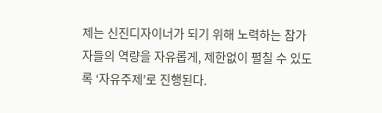제는 신진디자이너가 되기 위해 노력하는 참가자들의 역량을 자유롭게, 제한없이 펼칠 수 있도록 ‘자유주제’로 진행된다.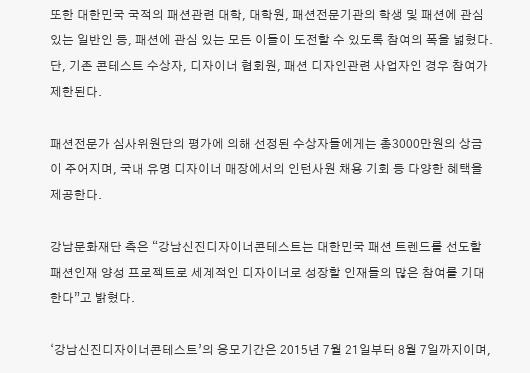또한 대한민국 국적의 패션관련 대학, 대학원, 패션전문기관의 학생 및 패션에 관심 있는 일반인 등, 패션에 관심 있는 모든 이들이 도전할 수 있도록 참여의 폭을 넓혔다. 단, 기존 콘테스트 수상자, 디자이너 협회원, 패션 디자인관련 사업자인 경우 참여가 제한된다.

패션전문가 심사위원단의 평가에 의해 선정된 수상자들에게는 총3000만원의 상금이 주어지며, 국내 유명 디자이너 매장에서의 인턴사원 채용 기회 등 다양한 혜택을 제공한다.

강남문화재단 측은 “강남신진디자이너콘테스트는 대한민국 패션 트렌드를 선도할 패션인재 양성 프로젝트로 세계적인 디자이너로 성장할 인재들의 많은 참여를 기대한다”고 밝혔다.

‘강남신진디자이너콘테스트’의 응모기간은 2015년 7월 21일부터 8월 7일까지이며,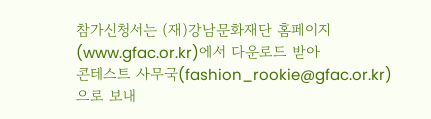참가신청서는 (재)강남문화재단 홈페이지 (www.gfac.or.kr)에서 다운로드 받아
콘테스트 사무국(fashion_rookie@gfac.or.kr)으로 보내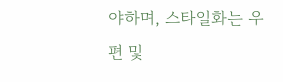야하며, 스타일화는 우편 및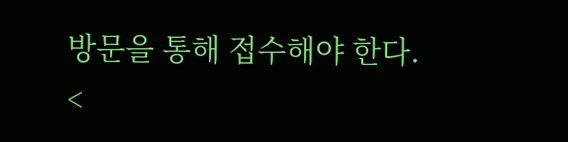방문을 통해 접수해야 한다.
<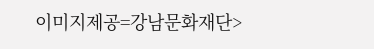이미지제공=강남문화재단>